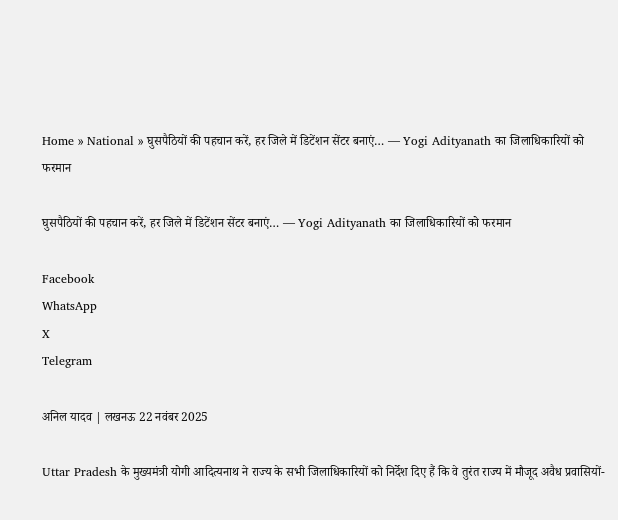Home » National » घुसपैठियों की पहचान करें, हर जिले में डिटेंशन सेंटर बनाएं… — Yogi Adityanath का जिलाधिकारियों को फरमान

घुसपैठियों की पहचान करें, हर जिले में डिटेंशन सेंटर बनाएं… — Yogi Adityanath का जिलाधिकारियों को फरमान

Facebook
WhatsApp
X
Telegram

अनिल यादव | लखनऊ 22 नवंबर 2025

Uttar Pradesh के मुख्यमंत्री योगी आदित्यनाथ ने राज्य के सभी जिलाधिकारियों को निर्देश दिए हैं कि वे तुरंत राज्य में मौजूद अवैध प्रवासियों-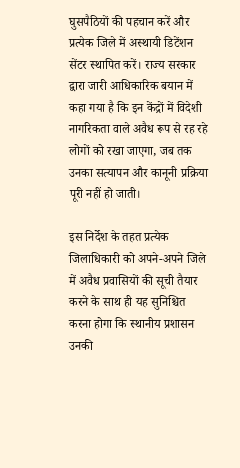घुसपैठियों की पहचान करें और प्रत्येक जिले में अस्थायी डिटेंशन सेंटर स्थापित करें। राज्य सरकार द्वारा जारी आधिकारिक बयान में कहा गया है कि इन केंद्रों में विदेशी नागरिकता वाले अवैध रूप से रह रहे लोगों को रखा जाएगा, जब तक उनका सत्यापन और कानूनी प्रक्रिया पूरी नहीं हो जाती।

इस निर्देश के तहत प्रत्येक जिलाधिकारी को अपने-अपने जिले में अवैध प्रवासियों की सूची तैयार करने के साथ ही यह सुनिश्चित करना होगा कि स्थानीय प्रशासन उनकी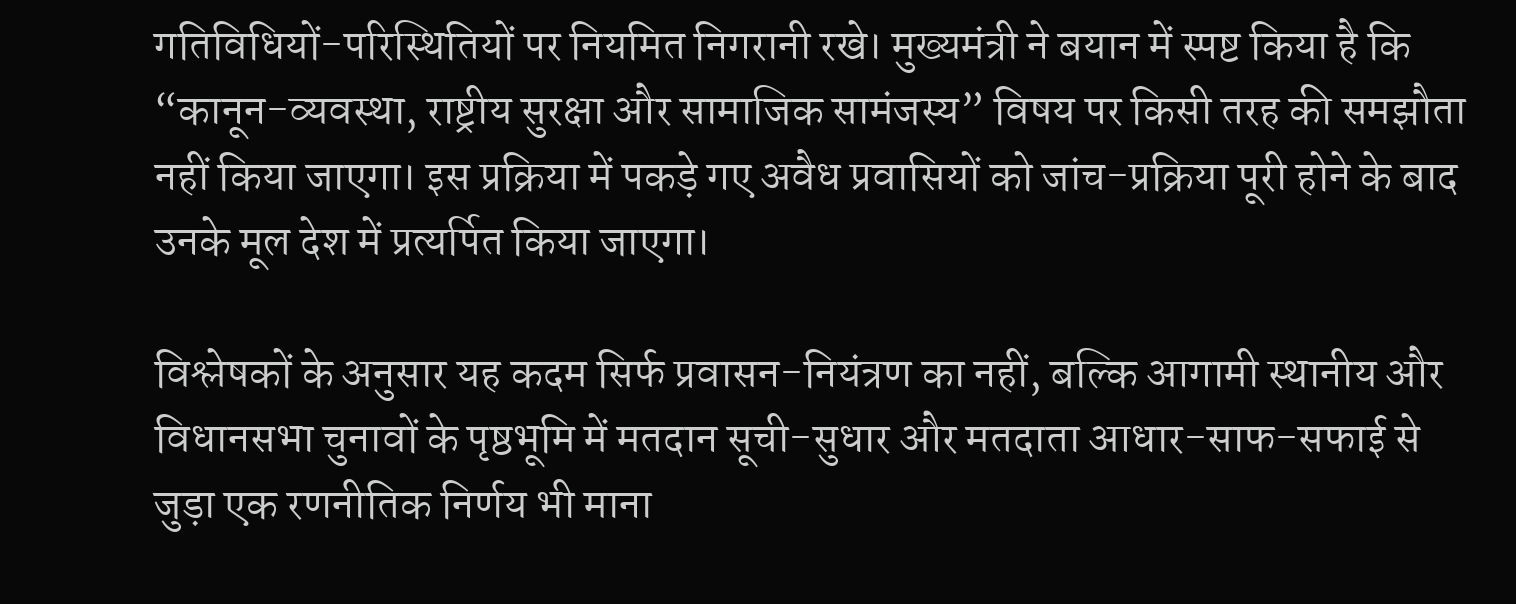गतिविधियों-परिस्थितियों पर नियमित निगरानी रखे। मुख्यमंत्री ने बयान में स्पष्ट किया है कि “कानून-व्यवस्था, राष्ट्रीय सुरक्षा और सामाजिक सामंजस्य” विषय पर किसी तरह की समझौता नहीं किया जाएगा। इस प्रक्रिया में पकड़े गए अवैध प्रवासियों को जांच-प्रक्रिया पूरी होने के बाद उनके मूल देश में प्रत्यर्पित किया जाएगा।

विश्लेषकों के अनुसार यह कदम सिर्फ प्रवासन-नियंत्रण का नहीं, बल्कि आगामी स्थानीय और विधानसभा चुनावों के पृष्ठभूमि में मतदान सूची-सुधार और मतदाता आधार-साफ-सफाई से जुड़ा एक रणनीतिक निर्णय भी माना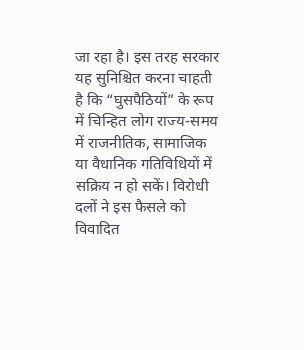जा रहा है। इस तरह सरकार यह सुनिश्चित करना चाहती है कि “घुसपैठियों” के रूप में चिन्हित लोग राज्य-समय में राजनीतिक, सामाजिक या वैधानिक गतिविधियों में सक्रिय न हो सकें। विरोधी दलों ने इस फैसले को विवादित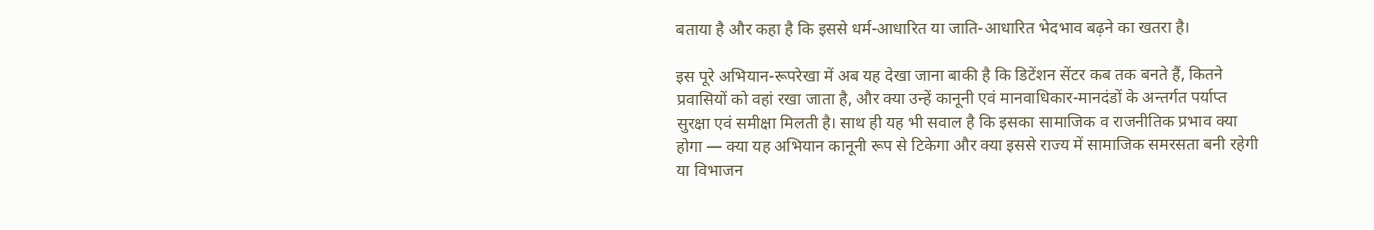बताया है और कहा है कि इससे धर्म-आधारित या जाति-आधारित भेदभाव बढ़ने का खतरा है।

इस पूरे अभियान-रूपरेखा में अब यह देखा जाना बाकी है कि डिटेंशन सेंटर कब तक बनते हैं, कितने प्रवासियों को वहां रखा जाता है, और क्या उन्हें कानूनी एवं मानवाधिकार-मानदंडों के अन्तर्गत पर्याप्त सुरक्षा एवं समीक्षा मिलती है। साथ ही यह भी सवाल है कि इसका सामाजिक व राजनीतिक प्रभाव क्या होगा — क्या यह अभियान कानूनी रूप से टिकेगा और क्या इससे राज्य में सामाजिक समरसता बनी रहेगी या विभाजन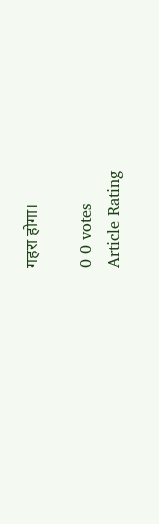गहरा होगा।

0 0 votes
Article Rating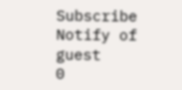Subscribe
Notify of
guest
0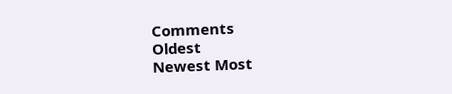Comments
Oldest
Newest Most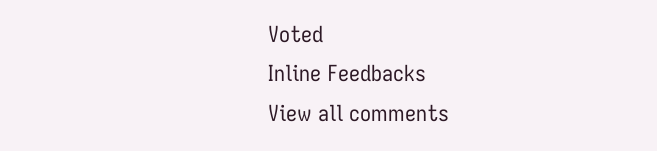Voted
Inline Feedbacks
View all comments